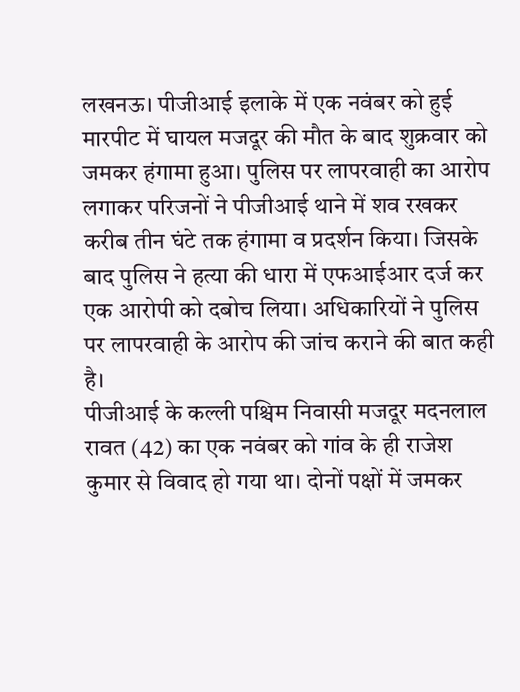लखनऊ। पीजीआई इलाके में एक नवंबर को हुई मारपीट में घायल मजदूर की मौत के बाद शुक्रवार को जमकर हंगामा हुआ। पुलिस पर लापरवाही का आरोप लगाकर परिजनों ने पीजीआई थाने में शव रखकर करीब तीन घंटे तक हंगामा व प्रदर्शन किया। जिसके बाद पुलिस ने हत्या की धारा में एफआईआर दर्ज कर एक आरोपी को दबोच लिया। अधिकारियों ने पुलिस पर लापरवाही के आरोप की जांच कराने की बात कही है।
पीजीआई के कल्ली पश्चिम निवासी मजदूर मदनलाल रावत (42) का एक नवंबर को गांव के ही राजेश कुमार से विवाद हो गया था। दोनों पक्षों में जमकर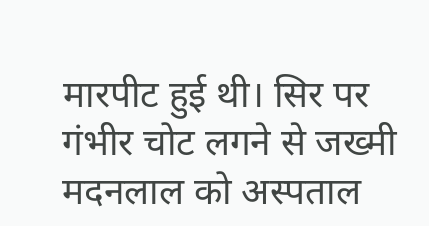मारपीट हुई थी। सिर पर गंभीर चोट लगने से जख्मी मदनलाल को अस्पताल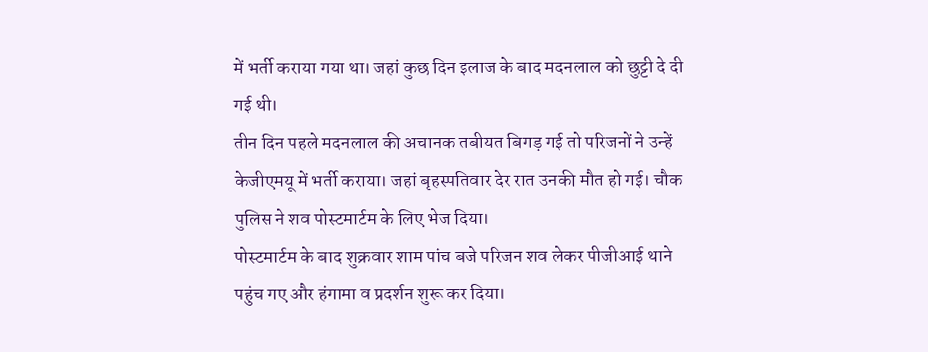में भर्ती कराया गया था। जहां कुछ दिन इलाज के बाद मदनलाल को छुट्टी दे दी गई थी।
तीन दिन पहले मदनलाल की अचानक तबीयत बिगड़ गई तो परिजनों ने उन्हें केजीएमयू में भर्ती कराया। जहां बृहस्पतिवार देर रात उनकी मौत हो गई। चौक पुलिस ने शव पोस्टमार्टम के लिए भेज दिया।
पोस्टमार्टम के बाद शुक्रवार शाम पांच बजे परिजन शव लेकर पीजीआई थाने पहुंच गए और हंगामा व प्रदर्शन शुरू कर दिया।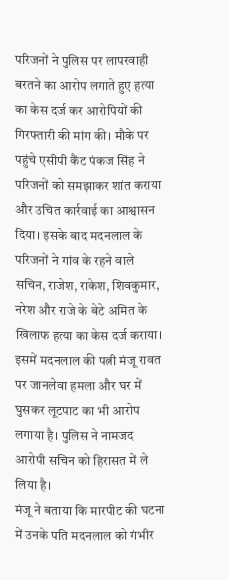परिजनों ने पुलिस पर लापरवाही बरतने का आरोप लगाते हुए हत्या का केस दर्ज कर आरोपियों की गिरफ्तारी की मांग की। मौके पर पहुंचे एसीपी कैंट पंकज सिंह ने परिजनों को समझाकर शांत कराया और उचित कार्रवाई का आश्वासन दिया। इसके बाद मदनलाल के परिजनों ने गांव के रहने वाले सचिन, राजेश, राकेश, शिवकुमार, नरेश और राजे के बेटे अमित के खिलाफ हत्या का केस दर्ज कराया। इसमें मदनलाल की पत्नी मंजू रावत पर जानलेवा हमला और घर में घुसकर लूटपाट का भी आरोप लगाया है। पुलिस ने नामजद आरोपी सचिन को हिरासत में ले लिया है।
मंजू ने बताया कि मारपीट की घटना में उनके पति मदनलाल को गंभीर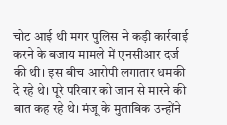चोट आई थी मगर पुलिस ने कड़ी कार्रवाई करने के बजाय मामले में एनसीआर दर्ज की थी। इस बीच आरोपी लगातार धमकी दे रहे थे। पूरे परिवार को जान से मारने की बात कह रहे थे। मंजू के मुताबिक उन्होंने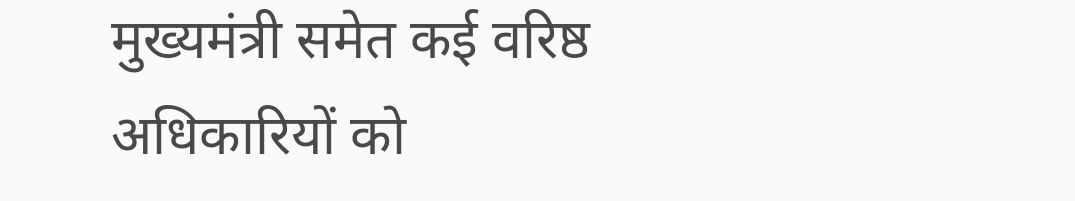मुख्यमंत्री समेत कई वरिष्ठ अधिकारियों को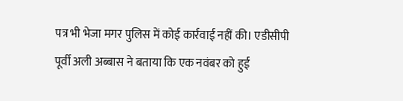पत्र भी भेजा मगर पुलिस में कोई कार्रवाई नहीं की। एडीसीपी पूर्वी अली अब्बास ने बताया कि एक नवंबर को हुई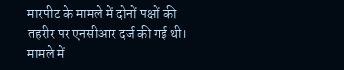मारपीट के मामले में दोनों पक्षों की तहरीर पर एनसीआर दर्ज की गई थी। मामले में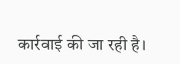कार्रवाई की जा रही है।